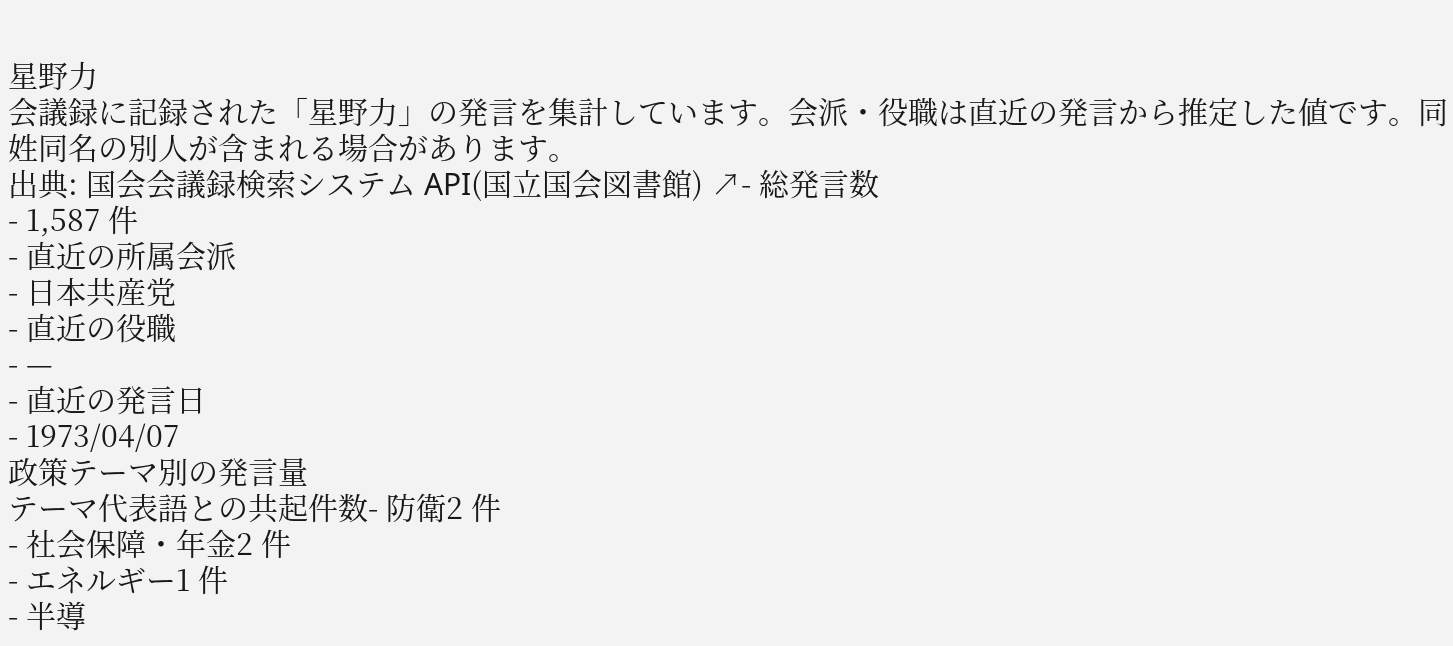星野力
会議録に記録された「星野力」の発言を集計しています。会派・役職は直近の発言から推定した値です。同姓同名の別人が含まれる場合があります。
出典: 国会会議録検索システム API(国立国会図書館) ↗- 総発言数
- 1,587 件
- 直近の所属会派
- 日本共産党
- 直近の役職
- —
- 直近の発言日
- 1973/04/07
政策テーマ別の発言量
テーマ代表語との共起件数- 防衛2 件
- 社会保障・年金2 件
- エネルギー1 件
- 半導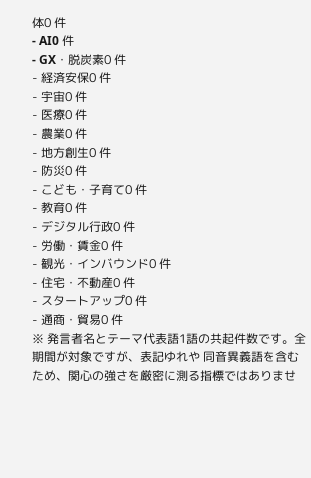体0 件
- AI0 件
- GX・脱炭素0 件
- 経済安保0 件
- 宇宙0 件
- 医療0 件
- 農業0 件
- 地方創生0 件
- 防災0 件
- こども・子育て0 件
- 教育0 件
- デジタル行政0 件
- 労働・賃金0 件
- 観光・インバウンド0 件
- 住宅・不動産0 件
- スタートアップ0 件
- 通商・貿易0 件
※ 発言者名とテーマ代表語1語の共起件数です。全期間が対象ですが、表記ゆれや 同音異義語を含むため、関心の強さを厳密に測る指標ではありませ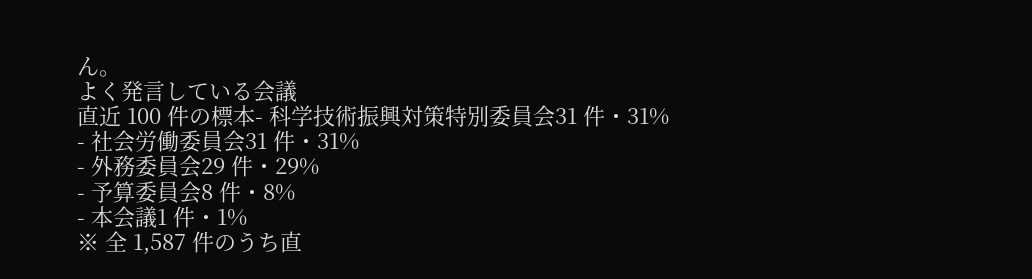ん。
よく発言している会議
直近 100 件の標本- 科学技術振興対策特別委員会31 件・31%
- 社会労働委員会31 件・31%
- 外務委員会29 件・29%
- 予算委員会8 件・8%
- 本会議1 件・1%
※ 全 1,587 件のうち直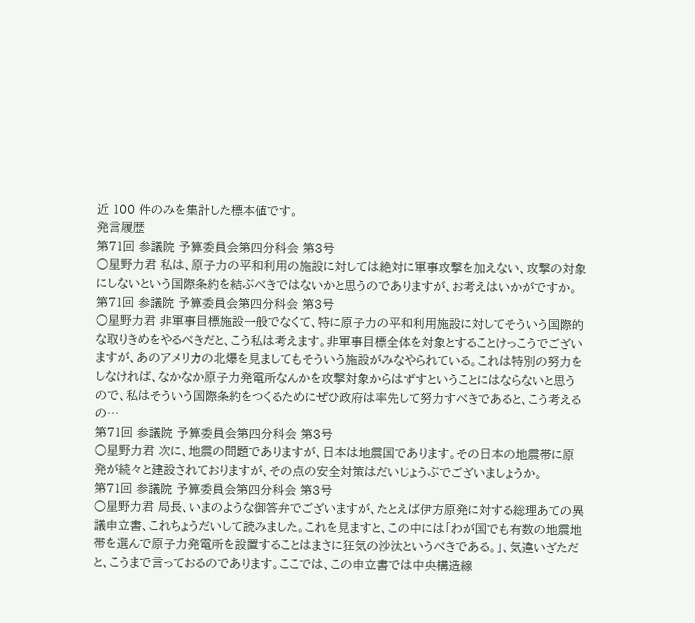近 100 件のみを集計した標本値です。
発言履歴
第71回 参議院 予算委員会第四分科会 第3号
○星野力君 私は、原子力の平和利用の施設に対しては絶対に軍事攻撃を加えない、攻撃の対象にしないという国際条約を結ぶべきではないかと思うのでありますが、お考えはいかがですか。
第71回 参議院 予算委員会第四分科会 第3号
○星野力君 非軍事目標施設一般でなくて、特に原子力の平和利用施設に対してそういう国際的な取りきめをやるべきだと、こう私は考えます。非軍事目標全体を対象とすることけっこうでございますが、あのアメリカの北爆を見ましてもそういう施設がみなやられている。これは特別の努力をしなければ、なかなか原子力発電所なんかを攻撃対象からはずすということにはならないと思うので、私はそういう国際条約をつくるためにぜひ政府は率先して努力すべきであると、こう考えるの…
第71回 参議院 予算委員会第四分科会 第3号
○星野力君 次に、地震の問題でありますが、日本は地震国であります。その日本の地震帯に原発が続々と建設されておりますが、その点の安全対策はだいじょうぶでございましょうか。
第71回 参議院 予算委員会第四分科会 第3号
○星野力君 局長、いまのような御答弁でございますが、たとえば伊方原発に対する総理あての異議申立書、これちょうだいして読みました。これを見ますと、この中には「わが国でも有数の地震地帯を選んで原子力発電所を設置することはまさに狂気の沙汰というべきである。」、気違いざただと、こうまで言っておるのであります。ここでは、この申立書では中央構造線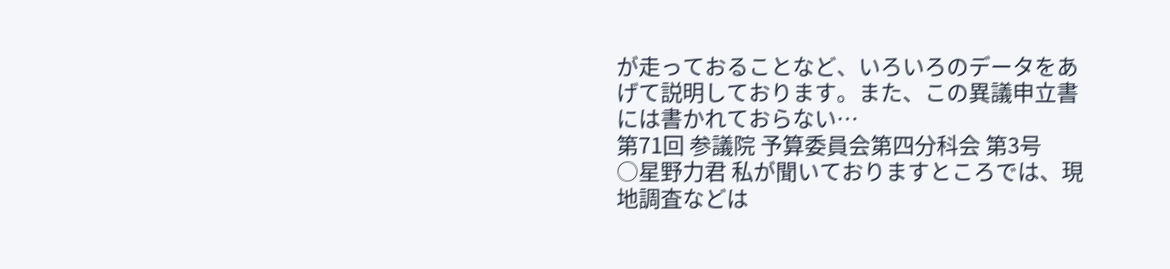が走っておることなど、いろいろのデータをあげて説明しております。また、この異議申立書には書かれておらない…
第71回 参議院 予算委員会第四分科会 第3号
○星野力君 私が聞いておりますところでは、現地調査などは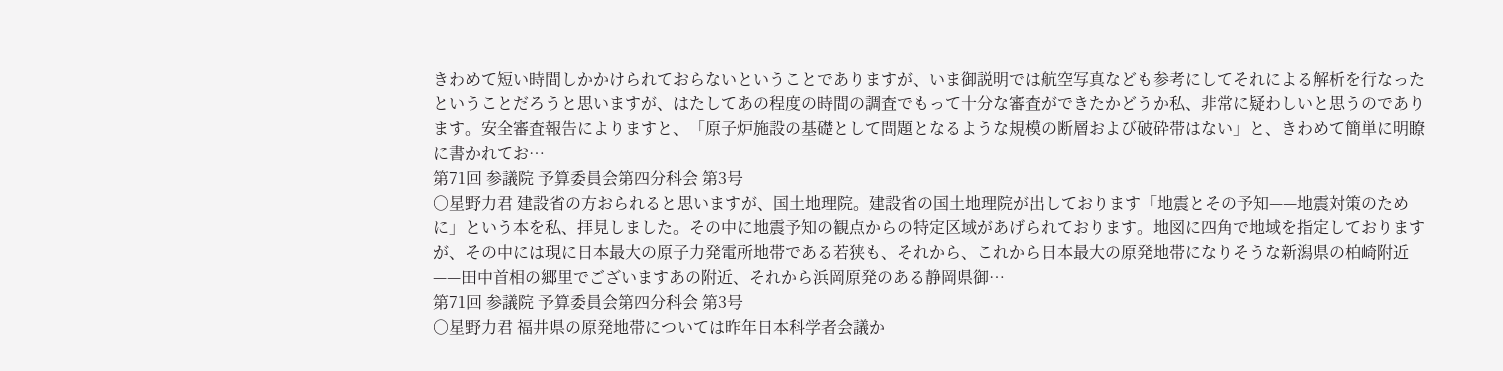きわめて短い時間しかかけられておらないということでありますが、いま御説明では航空写真なども参考にしてそれによる解析を行なったということだろうと思いますが、はたしてあの程度の時間の調査でもって十分な審査ができたかどうか私、非常に疑わしいと思うのであります。安全審査報告によりますと、「原子炉施設の基礎として問題となるような規模の断層および破砕帯はない」と、きわめて簡単に明瞭に書かれてお…
第71回 参議院 予算委員会第四分科会 第3号
○星野力君 建設省の方おられると思いますが、国土地理院。建設省の国土地理院が出しております「地震とその予知——地震対策のために」という本を私、拝見しました。その中に地震予知の観点からの特定区域があげられております。地図に四角で地域を指定しておりますが、その中には現に日本最大の原子力発電所地帯である若狭も、それから、これから日本最大の原発地帯になりそうな新潟県の柏崎附近——田中首相の郷里でございますあの附近、それから浜岡原発のある静岡県御…
第71回 参議院 予算委員会第四分科会 第3号
○星野力君 福井県の原発地帯については昨年日本科学者会議か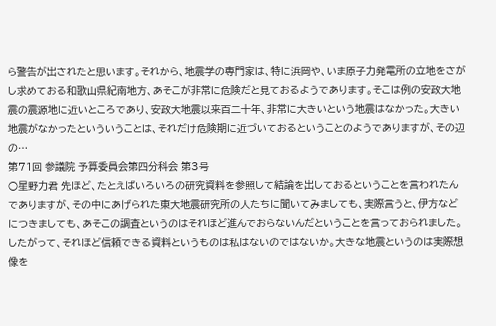ら警告が出されたと思います。それから、地震学の専門家は、特に浜岡や、いま原子力発電所の立地をさがし求めておる和歌山県紀南地方、あそこが非常に危険だと見ておるようであります。そこは例の安政大地震の震源地に近いところであり、安政大地震以来百二十年、非常に大きいという地震はなかった。大きい地震がなかったといういうことは、それだけ危険期に近づいておるということのようでありますが、その辺の…
第71回 参議院 予算委員会第四分科会 第3号
○星野力君 先ほど、たとえばいろいろの研究資料を参照して結論を出しておるということを言われたんでありますが、その中にあげられた東大地震研究所の人たちに聞いてみましても、実際言うと、伊方などにつきましても、あそこの調査というのはそれほど進んでおらないんだということを言っておられました。したがって、それほど信頼できる資料というものは私はないのではないか。大きな地震というのは実際想像を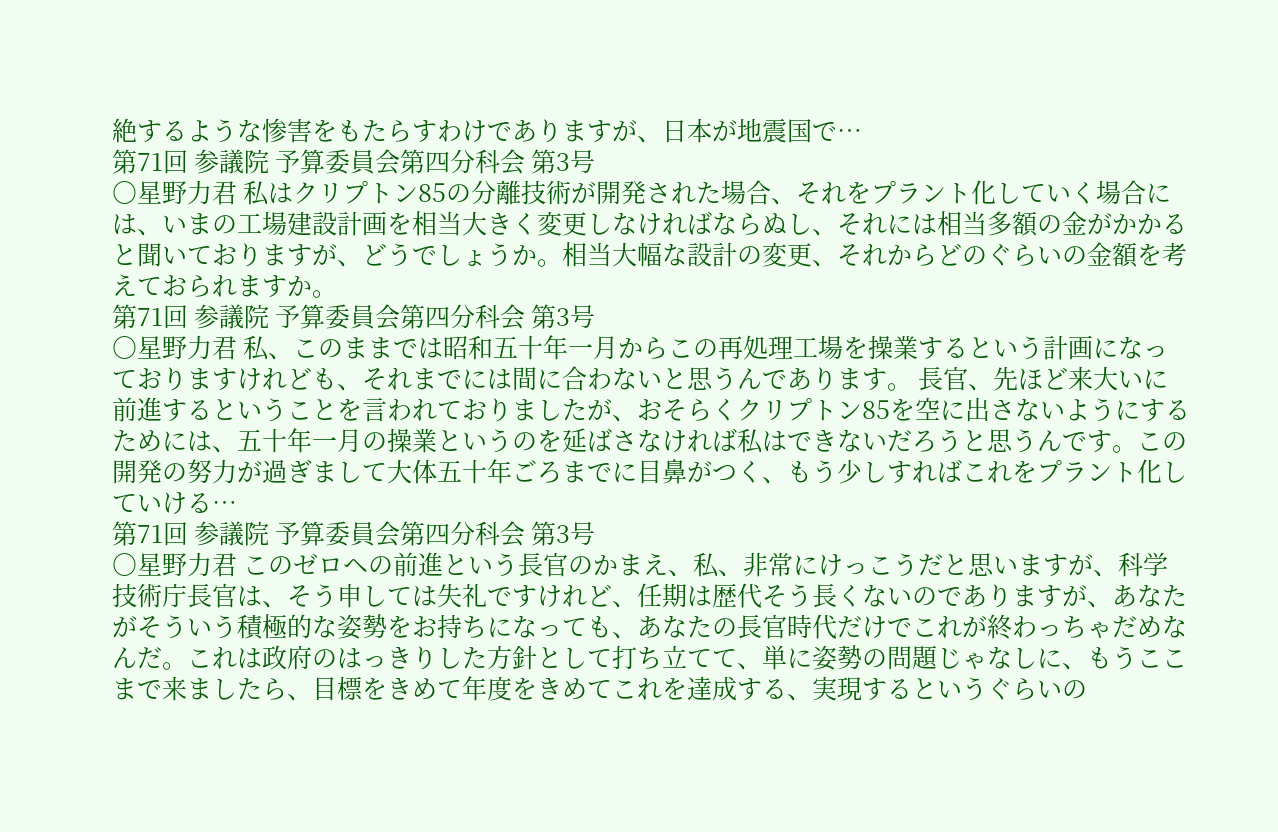絶するような惨害をもたらすわけでありますが、日本が地震国で…
第71回 参議院 予算委員会第四分科会 第3号
○星野力君 私はクリプトン85の分離技術が開発された場合、それをプラント化していく場合には、いまの工場建設計画を相当大きく変更しなければならぬし、それには相当多額の金がかかると聞いておりますが、どうでしょうか。相当大幅な設計の変更、それからどのぐらいの金額を考えておられますか。
第71回 参議院 予算委員会第四分科会 第3号
○星野力君 私、このままでは昭和五十年一月からこの再処理工場を操業するという計画になっておりますけれども、それまでには間に合わないと思うんであります。 長官、先ほど来大いに前進するということを言われておりましたが、おそらくクリプトン85を空に出さないようにするためには、五十年一月の操業というのを延ばさなければ私はできないだろうと思うんです。この開発の努力が過ぎまして大体五十年ごろまでに目鼻がつく、もう少しすればこれをプラント化していける…
第71回 参議院 予算委員会第四分科会 第3号
○星野力君 このゼロヘの前進という長官のかまえ、私、非常にけっこうだと思いますが、科学技術庁長官は、そう申しては失礼ですけれど、任期は歴代そう長くないのでありますが、あなたがそういう積極的な姿勢をお持ちになっても、あなたの長官時代だけでこれが終わっちゃだめなんだ。これは政府のはっきりした方針として打ち立てて、単に姿勢の問題じゃなしに、もうここまで来ましたら、目標をきめて年度をきめてこれを達成する、実現するというぐらいの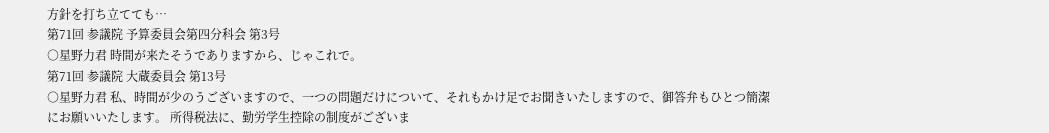方針を打ち立てても…
第71回 参議院 予算委員会第四分科会 第3号
○星野力君 時間が来たそうでありますから、じゃこれで。
第71回 参議院 大蔵委員会 第13号
○星野力君 私、時間が少のうございますので、一つの問題だけについて、それもかけ足でお聞きいたしますので、御答弁もひとつ簡潔にお願いいたします。 所得税法に、勤労学生控除の制度がございま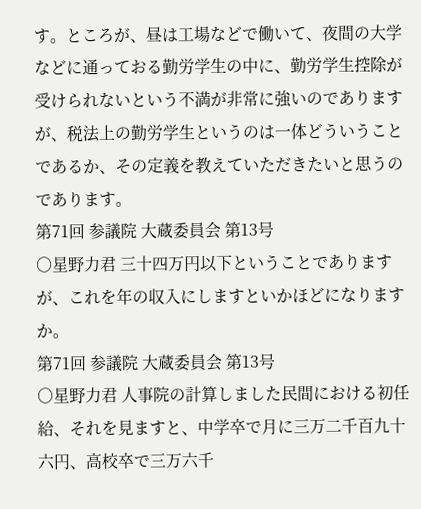す。ところが、昼は工場などで働いて、夜間の大学などに通っておる勤労学生の中に、勤労学生控除が受けられないという不満が非常に強いのでありますが、税法上の勤労学生というのは一体どういうことであるか、その定義を教えていただきたいと思うのであります。
第71回 参議院 大蔵委員会 第13号
○星野力君 三十四万円以下ということでありますが、これを年の収入にしますといかほどになりますか。
第71回 参議院 大蔵委員会 第13号
○星野力君 人事院の計算しました民間における初任給、それを見ますと、中学卒で月に三万二千百九十六円、高校卒で三万六千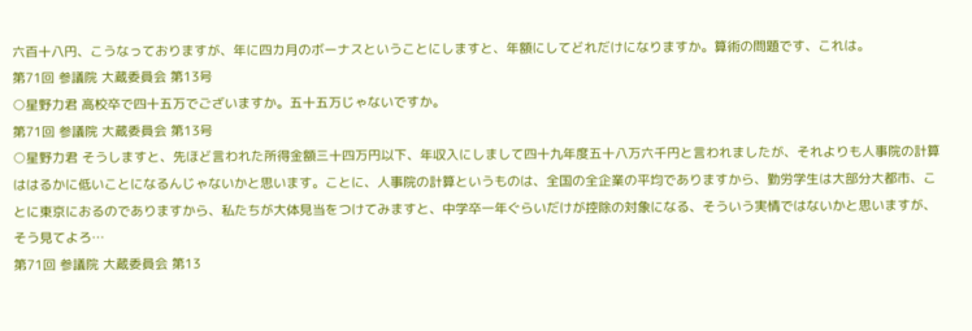六百十八円、こうなっておりますが、年に四カ月のボーナスということにしますと、年額にしてどれだけになりますか。算術の問題です、これは。
第71回 参議院 大蔵委員会 第13号
○星野力君 高校卒で四十五万でございますか。五十五万じゃないですか。
第71回 参議院 大蔵委員会 第13号
○星野力君 そうしますと、先ほど言われた所得金額三十四万円以下、年収入にしまして四十九年度五十八万六千円と言われましたが、それよりも人事院の計算ははるかに低いことになるんじゃないかと思います。ことに、人事院の計算というものは、全国の全企業の平均でありますから、勤労学生は大部分大都市、ことに東京におるのでありますから、私たちが大体見当をつけてみますと、中学卒一年ぐらいだけが控除の対象になる、そういう実情ではないかと思いますが、そう見てよろ…
第71回 参議院 大蔵委員会 第13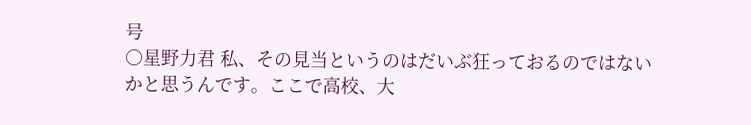号
○星野力君 私、その見当というのはだいぶ狂っておるのではないかと思うんです。ここで高校、大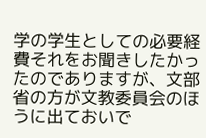学の学生としての必要経費それをお聞きしたかったのでありますが、文部省の方が文教委員会のほうに出ておいで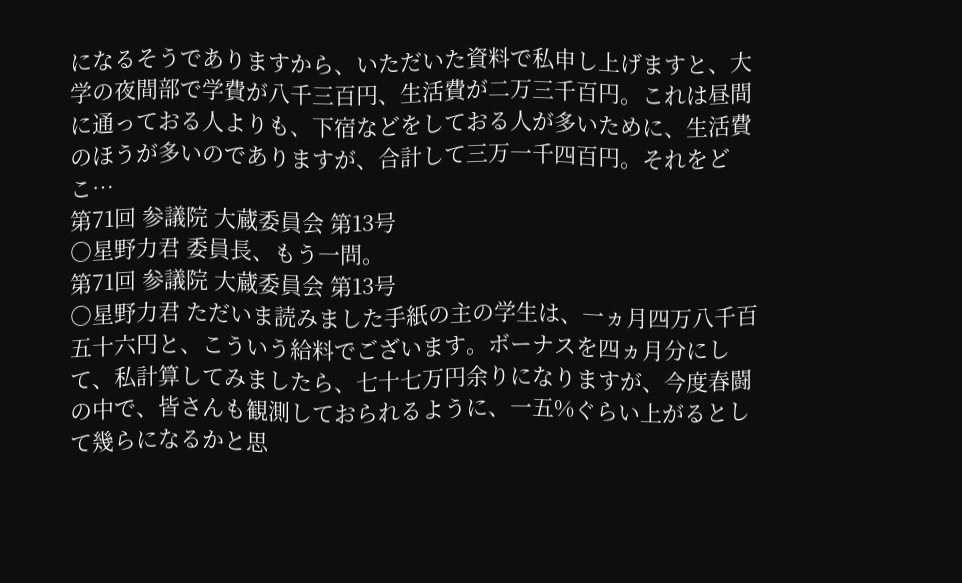になるそうでありますから、いただいた資料で私申し上げますと、大学の夜間部で学費が八千三百円、生活費が二万三千百円。これは昼間に通っておる人よりも、下宿などをしておる人が多いために、生活費のほうが多いのでありますが、合計して三万一千四百円。それをどこ…
第71回 参議院 大蔵委員会 第13号
○星野力君 委員長、もう一問。
第71回 参議院 大蔵委員会 第13号
○星野力君 ただいま読みました手紙の主の学生は、一ヵ月四万八千百五十六円と、こういう給料でございます。ボーナスを四ヵ月分にして、私計算してみましたら、七十七万円余りになりますが、今度春闘の中で、皆さんも観測しておられるように、一五%ぐらい上がるとして幾らになるかと思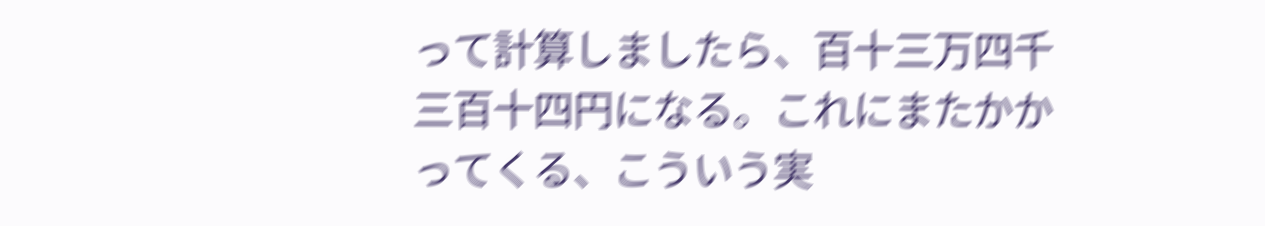って計算しましたら、百十三万四千三百十四円になる。これにまたかかってくる、こういう実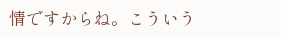情ですからね。こういう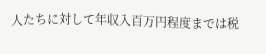人たちに対して年収入百万円程度までは税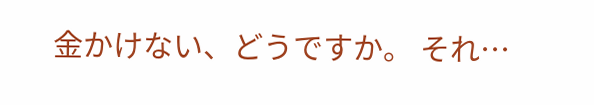金かけない、どうですか。 それ…